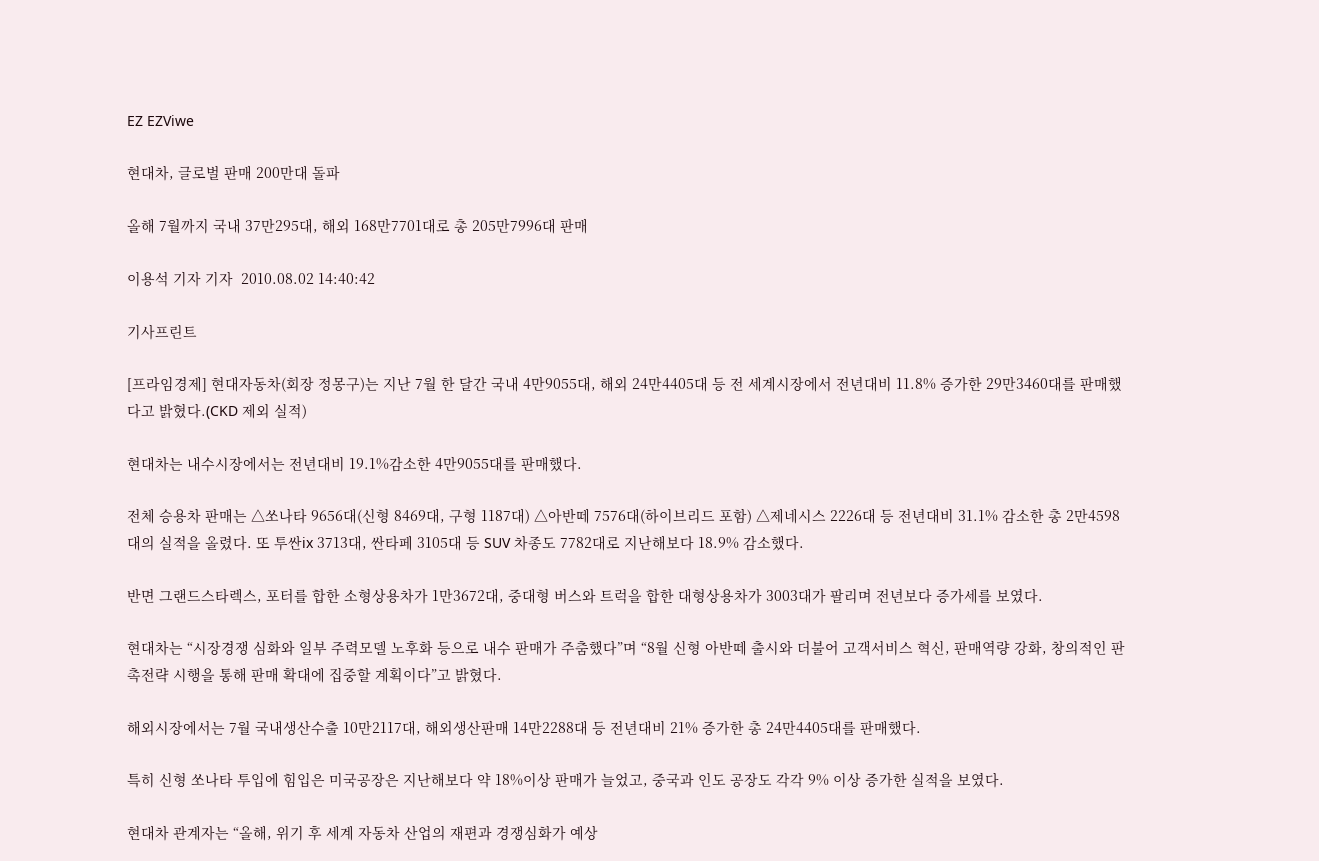EZ EZViwe

현대차, 글로벌 판매 200만대 돌파

올해 7월까지 국내 37만295대, 해외 168만7701대로 총 205만7996대 판매

이용석 기자 기자  2010.08.02 14:40:42

기사프린트

[프라임경제] 현대자동차(회장 정몽구)는 지난 7월 한 달간 국내 4만9055대, 해외 24만4405대 등 전 세계시장에서 전년대비 11.8% 증가한 29만3460대를 판매했다고 밝혔다.(CKD 제외 실적)

현대차는 내수시장에서는 전년대비 19.1%감소한 4만9055대를 판매했다.

전체 승용차 판매는 △쏘나타 9656대(신형 8469대, 구형 1187대) △아반떼 7576대(하이브리드 포함) △제네시스 2226대 등 전년대비 31.1% 감소한 총 2만4598대의 실적을 올렸다. 또 투싼ix 3713대, 싼타페 3105대 등 SUV 차종도 7782대로 지난해보다 18.9% 감소했다.

반면 그랜드스타렉스, 포터를 합한 소형상용차가 1만3672대, 중대형 버스와 트럭을 합한 대형상용차가 3003대가 팔리며 전년보다 증가세를 보였다.

현대차는 “시장경쟁 심화와 일부 주력모델 노후화 등으로 내수 판매가 주춤했다”며 “8월 신형 아반떼 출시와 더불어 고객서비스 혁신, 판매역량 강화, 창의적인 판촉전략 시행을 통해 판매 확대에 집중할 계획이다”고 밝혔다.

해외시장에서는 7월 국내생산수출 10만2117대, 해외생산판매 14만2288대 등 전년대비 21% 증가한 총 24만4405대를 판매했다.

특히 신형 쏘나타 투입에 힘입은 미국공장은 지난해보다 약 18%이상 판매가 늘었고, 중국과 인도 공장도 각각 9% 이상 증가한 실적을 보였다.

현대차 관계자는 “올해, 위기 후 세계 자동차 산업의 재편과 경쟁심화가 예상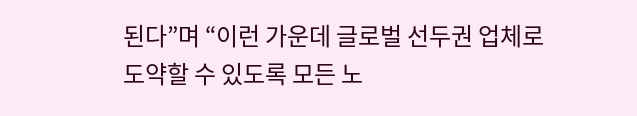된다”며 “이런 가운데 글로벌 선두권 업체로 도약할 수 있도록 모든 노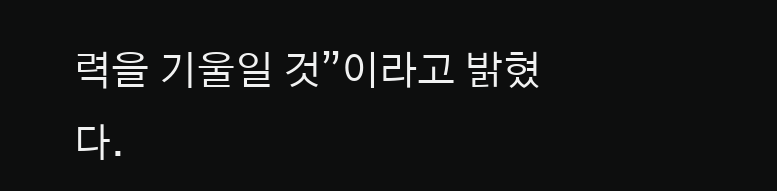력을 기울일 것”이라고 밝혔다.